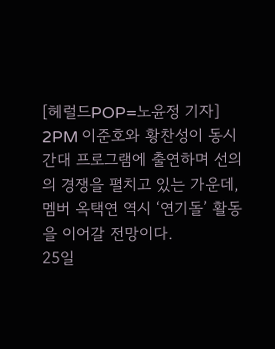[헤럴드POP=노윤정 기자] 2PM 이준호와 황찬성이 동시간대 프로그램에 출연하며 선의의 경쟁을 펼치고 있는 가운데, 멤버 옥택연 역시 ‘연기돌’ 활동을 이어갈 전망이다.
25일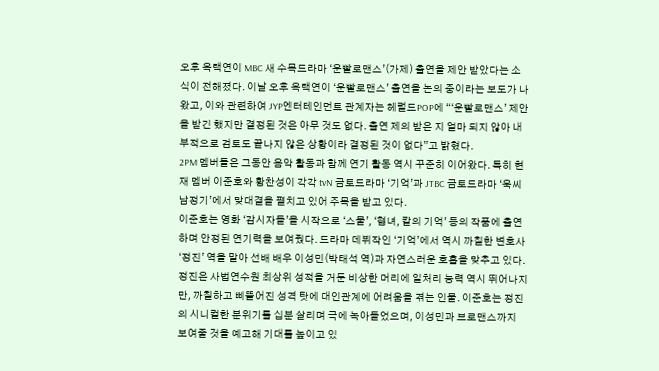오후 옥택연이 MBC 새 수목드라마 ‘운빨로맨스’(가제) 출연을 제안 받았다는 소식이 전해졌다. 이날 오후 옥택연이 ‘운빨로맨스’ 출연을 논의 중이라는 보도가 나왔고, 이와 관련하여 JYP엔터테인먼트 관계자는 헤럴드POP에 “‘운빨로맨스’ 제안을 받긴 했지만 결정된 것은 아무 것도 없다. 출연 제의 받은 지 얼마 되지 않아 내부적으로 검토도 끝나지 않은 상황이라 결정된 것이 없다”고 밝혔다.
2PM 멤버들은 그동안 음악 활동과 함께 연기 활동 역시 꾸준히 이어왔다. 특히 현재 멤버 이준호와 황찬성이 각각 tvN 금토드라마 ‘기억’과 JTBC 금토드라마 ‘욱씨남정기’에서 맞대결을 펼치고 있어 주목을 받고 있다.
이준호는 영화 ‘감시자들’을 시작으로 ‘스물’, ‘협녀, 칼의 기억’ 등의 작품에 출연하며 안정된 연기력을 보여줬다. 드라마 데뷔작인 ‘기억’에서 역시 까칠한 변호사 ‘정진’ 역을 맡아 선배 배우 이성민(박태석 역)과 자연스러운 호흡을 맞추고 있다.
정진은 사법연수원 최상위 성적을 거둔 비상한 머리에 일처리 능력 역시 뛰어나지만, 까칠하고 삐뚤어진 성격 탓에 대인관계에 어려움을 겪는 인물. 이준호는 정진의 시니컬한 분위기를 십분 살리며 극에 녹아들었으며, 이성민과 브로맨스까지 보여줄 것을 예고해 기대를 높이고 있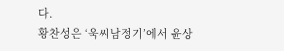다.
황찬성은 ‘욱씨남정기’에서 윤상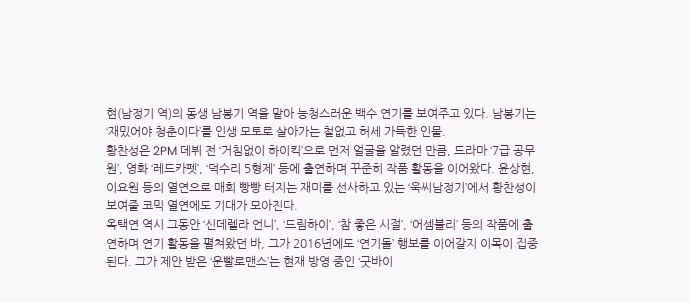현(남정기 역)의 동생 남봉기 역을 맡아 능청스러운 백수 연기를 보여주고 있다. 남봉기는 ‘재밌어야 청춘이다’를 인생 모토로 살아가는 철없고 허세 가득한 인물.
황찬성은 2PM 데뷔 전 ‘거침없이 하이킥’으로 먼저 얼굴을 알렸던 만큼, 드라마 ‘7급 공무원’, 영화 ‘레드카펫’, ‘덕수리 5형제’ 등에 출연하며 꾸준히 작품 활동을 이어왔다. 윤상현, 이요원 등의 열연으로 매회 빵빵 터지는 재미를 선사하고 있는 ‘욱씨남정기’에서 황찬성이 보여줄 코믹 열연에도 기대가 모아진다.
옥택연 역시 그동안 ‘신데렐라 언니’, ‘드림하이’, ‘참 좋은 시절’, ‘어셈블리’ 등의 작품에 출연하며 연기 활동을 펼쳐왔던 바, 그가 2016년에도 ‘연기돌’ 행보를 이어갈지 이목이 집중된다. 그가 제안 받은 ‘운빨로맨스’는 현재 방영 중인 ‘굿바이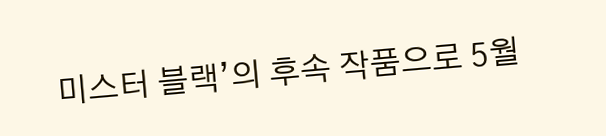미스터 블랙’의 후속 작품으로 5월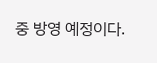중 방영 예정이다.